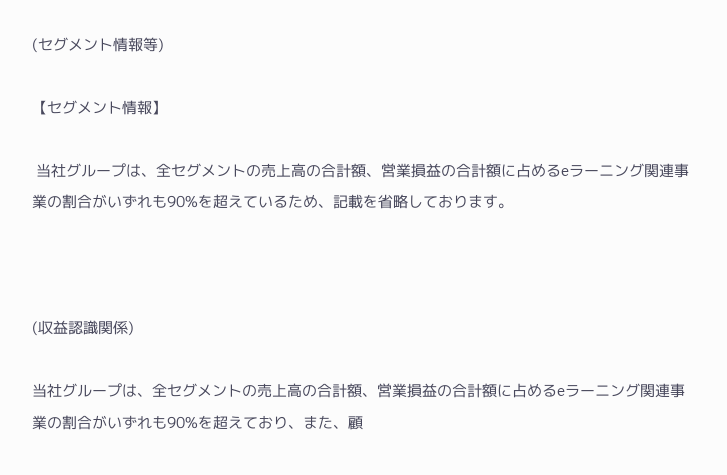(セグメント情報等)

【セグメント情報】

 当社グループは、全セグメントの売上高の合計額、営業損益の合計額に占めるeラーニング関連事業の割合がいずれも90%を超えているため、記載を省略しております。



(収益認識関係)

当社グループは、全セグメントの売上高の合計額、営業損益の合計額に占めるeラーニング関連事業の割合がいずれも90%を超えており、また、顧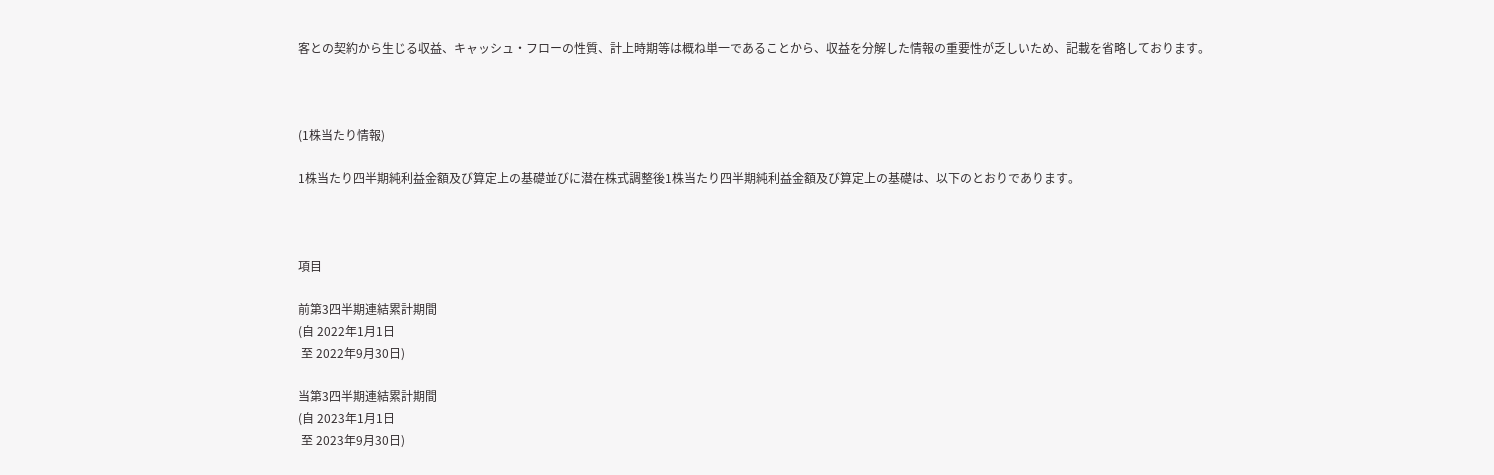客との契約から生じる収益、キャッシュ・フローの性質、計上時期等は概ね単一であることから、収益を分解した情報の重要性が乏しいため、記載を省略しております。



(1株当たり情報)

1株当たり四半期純利益金額及び算定上の基礎並びに潜在株式調整後1株当たり四半期純利益金額及び算定上の基礎は、以下のとおりであります。



項目

前第3四半期連結累計期間
(自 2022年1月1日
 至 2022年9月30日)

当第3四半期連結累計期間
(自 2023年1月1日
 至 2023年9月30日)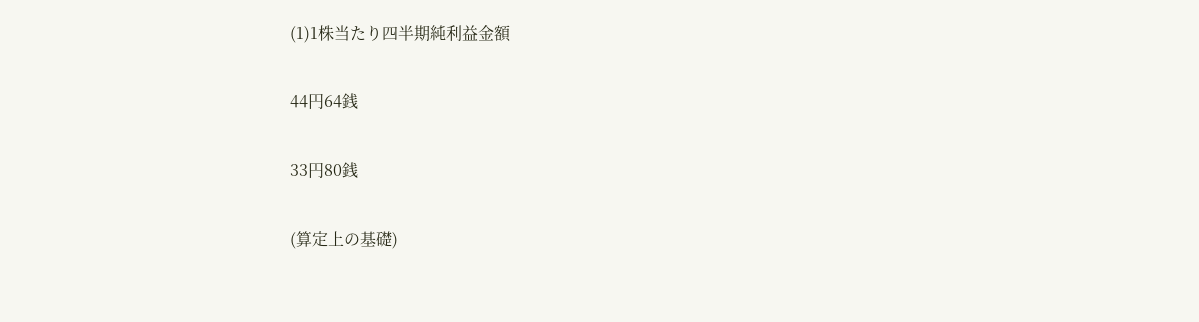(1)1株当たり四半期純利益金額

44円64銭

33円80銭

(算定上の基礎)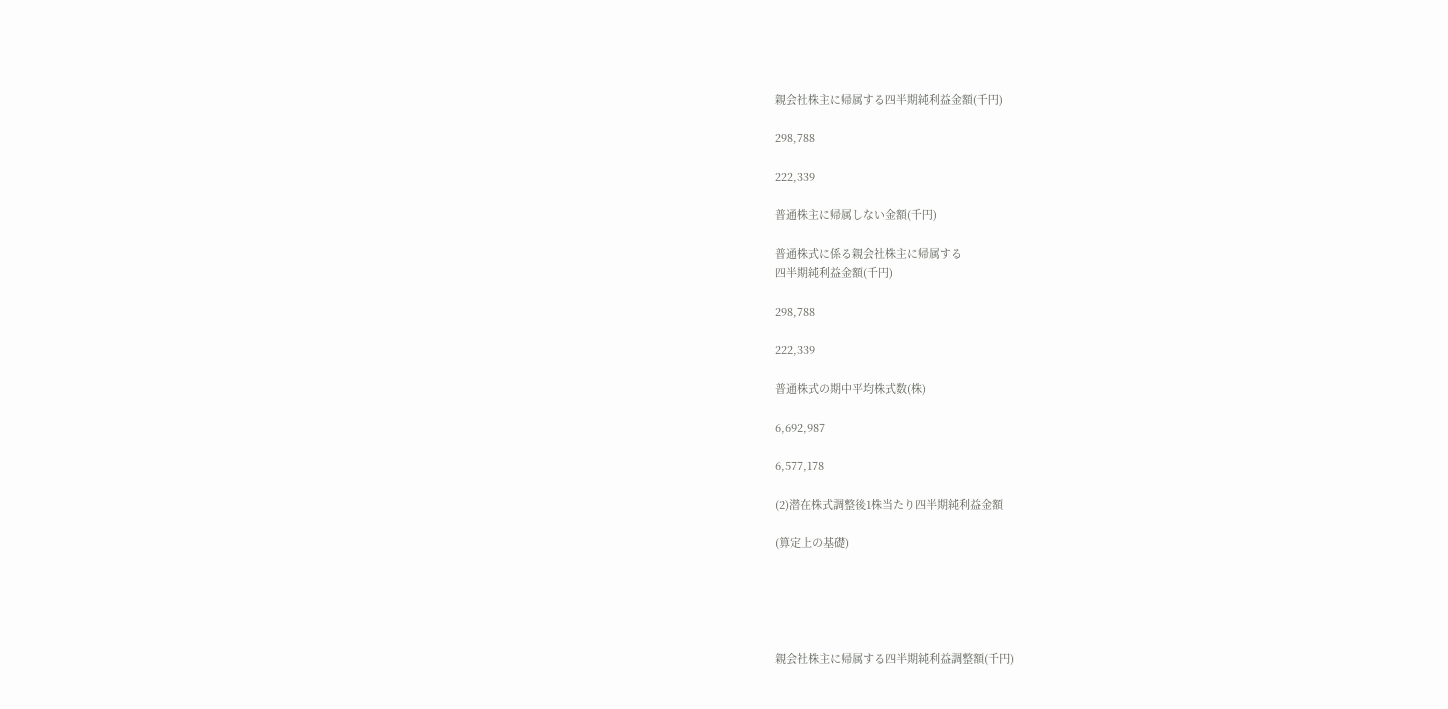親会社株主に帰属する四半期純利益金額(千円)

298,788

222,339

普通株主に帰属しない金額(千円)

普通株式に係る親会社株主に帰属する
四半期純利益金額(千円)

298,788

222,339

普通株式の期中平均株式数(株)

6,692,987

6,577,178

(2)潜在株式調整後1株当たり四半期純利益金額

(算定上の基礎)





親会社株主に帰属する四半期純利益調整額(千円)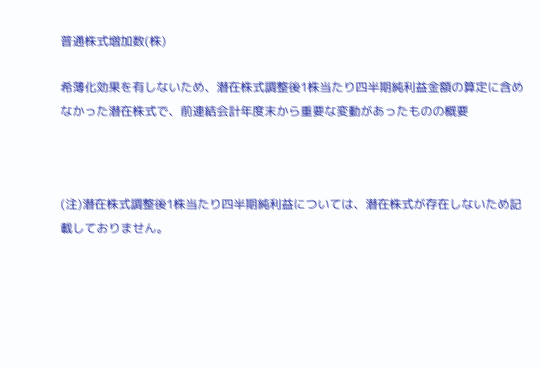普通株式増加数(株)

希薄化効果を有しないため、潜在株式調整後1株当たり四半期純利益金額の算定に含めなかった潜在株式で、前連結会計年度末から重要な変動があったものの概要



(注)潜在株式調整後1株当たり四半期純利益については、潜在株式が存在しないため記載しておりません。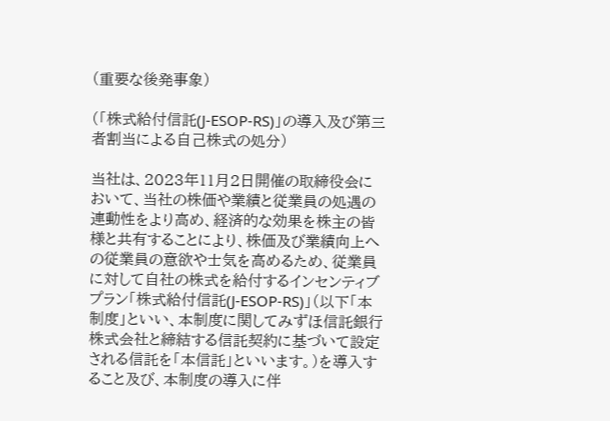(重要な後発事象)

(「株式給付信託(J-ESOP-RS)」の導入及び第三者割当による自己株式の処分)

当社は、2023年11月2日開催の取締役会において、当社の株価や業績と従業員の処遇の連動性をより高め、経済的な効果を株主の皆様と共有することにより、株価及び業績向上への従業員の意欲や士気を高めるため、従業員に対して自社の株式を給付するインセンティブプラン「株式給付信託(J-ESOP-RS)」(以下「本制度」といい、本制度に関してみずほ信託銀行株式会社と締結する信託契約に基づいて設定される信託を「本信託」といいます。)を導入すること及び、本制度の導入に伴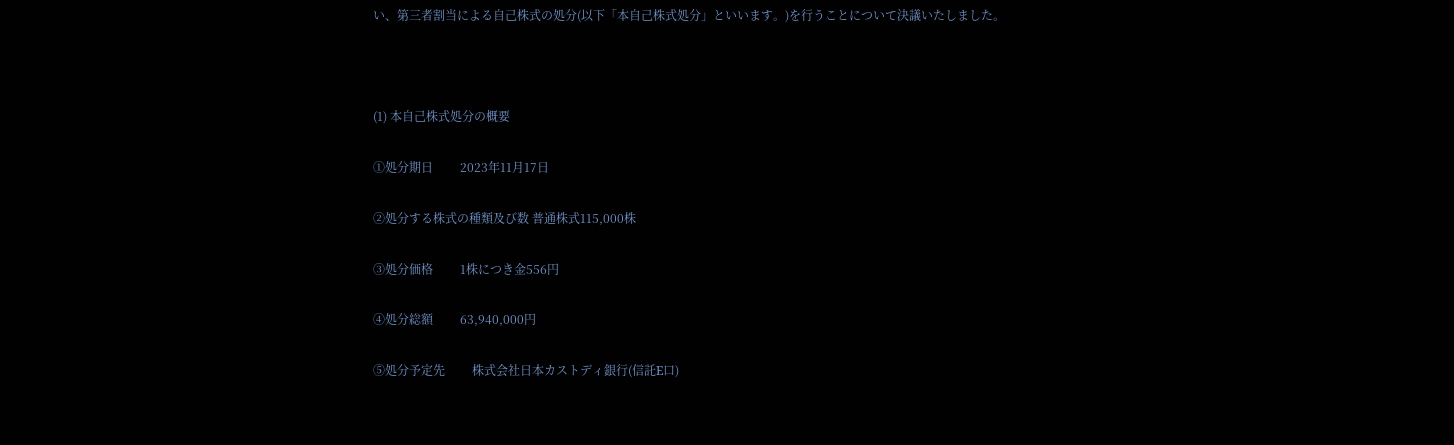い、第三者割当による自己株式の処分(以下「本自己株式処分」といいます。)を行うことについて決議いたしました。



(1) 本自己株式処分の概要

①処分期日         2023年11月17日

②処分する株式の種類及び数 普通株式115,000株

③処分価格         1株につき金556円

④処分総額         63,940,000円

⑤処分予定先         株式会社日本カストディ銀行(信託E口)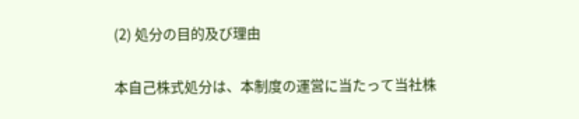(2) 処分の目的及び理由

本自己株式処分は、本制度の運営に当たって当社株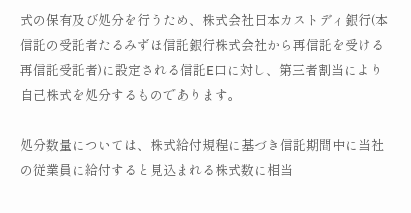式の保有及び処分を行うため、株式会社日本カストディ銀行(本信託の受託者たるみずほ信託銀行株式会社から再信託を受ける再信託受託者)に設定される信託E口に対し、第三者割当により自己株式を処分するものであります。

処分数量については、株式給付規程に基づき信託期間中に当社の従業員に給付すると見込まれる株式数に相当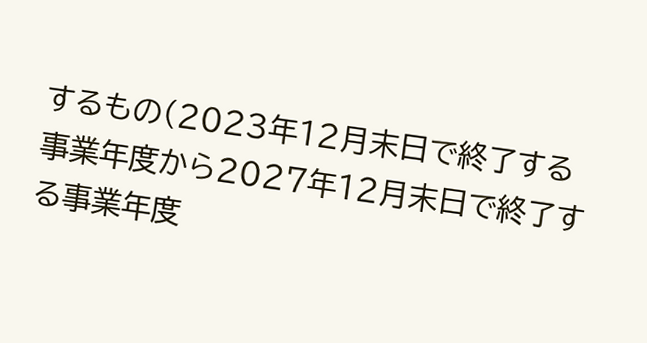するもの(2023年12月末日で終了する事業年度から2027年12月末日で終了する事業年度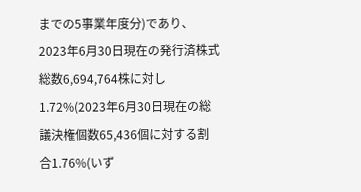までの5事業年度分)であり、2023年6月30日現在の発行済株式総数6,694,764株に対し1.72%(2023年6月30日現在の総議決権個数65,436個に対する割合1.76%(いず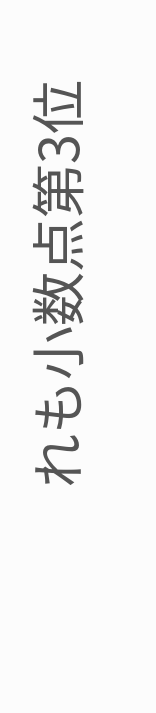れも小数点第3位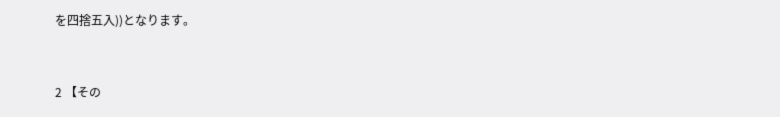を四捨五入))となります。



2 【その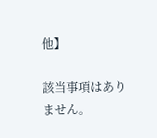他】

該当事項はありません。